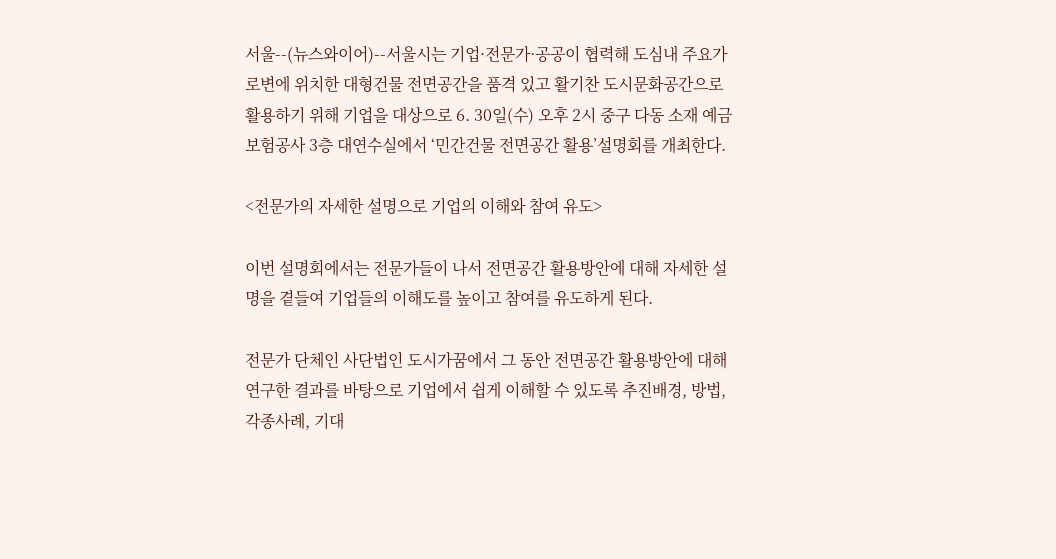서울--(뉴스와이어)--서울시는 기업·전문가·공공이 협력해 도심내 주요가로변에 위치한 대형건물 전면공간을 품격 있고 활기찬 도시문화공간으로 활용하기 위해 기업을 대상으로 6. 30일(수) 오후 2시 중구 다동 소재 예금보험공사 3층 대연수실에서 ‘민간건물 전면공간 활용’설명회를 개최한다.

<전문가의 자세한 설명으로 기업의 이해와 참여 유도>

이번 설명회에서는 전문가들이 나서 전면공간 활용방안에 대해 자세한 설명을 곁들여 기업들의 이해도를 높이고 참여를 유도하게 된다.

전문가 단체인 사단법인 도시가꿈에서 그 동안 전면공간 활용방안에 대해 연구한 결과를 바탕으로 기업에서 쉽게 이해할 수 있도록 추진배경, 방법, 각종사례, 기대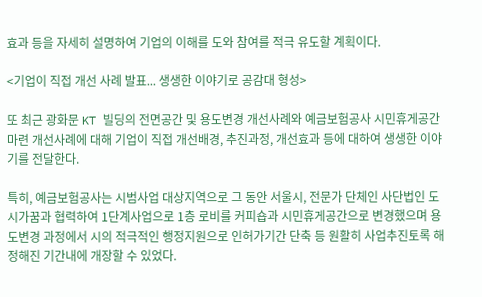효과 등을 자세히 설명하여 기업의 이해를 도와 참여를 적극 유도할 계획이다.

<기업이 직접 개선 사례 발표... 생생한 이야기로 공감대 형성>

또 최근 광화문 KT 빌딩의 전면공간 및 용도변경 개선사례와 예금보험공사 시민휴게공간 마련 개선사례에 대해 기업이 직접 개선배경, 추진과정, 개선효과 등에 대하여 생생한 이야기를 전달한다.

특히, 예금보험공사는 시범사업 대상지역으로 그 동안 서울시, 전문가 단체인 사단법인 도시가꿈과 협력하여 1단계사업으로 1층 로비를 커피숍과 시민휴게공간으로 변경했으며 용도변경 과정에서 시의 적극적인 행정지원으로 인허가기간 단축 등 원활히 사업추진토록 해정해진 기간내에 개장할 수 있었다.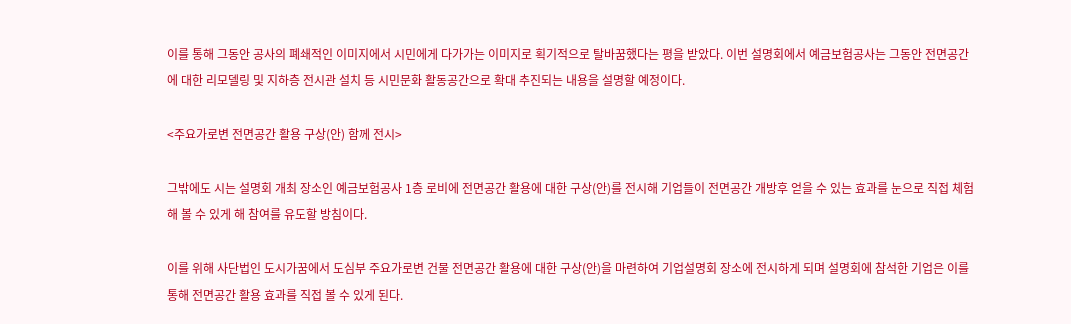이를 통해 그동안 공사의 폐쇄적인 이미지에서 시민에게 다가가는 이미지로 획기적으로 탈바꿈했다는 평을 받았다. 이번 설명회에서 예금보험공사는 그동안 전면공간에 대한 리모델링 및 지하층 전시관 설치 등 시민문화 활동공간으로 확대 추진되는 내용을 설명할 예정이다.

<주요가로변 전면공간 활용 구상(안) 함께 전시>

그밖에도 시는 설명회 개최 장소인 예금보험공사 1층 로비에 전면공간 활용에 대한 구상(안)를 전시해 기업들이 전면공간 개방후 얻을 수 있는 효과를 눈으로 직접 체험해 볼 수 있게 해 참여를 유도할 방침이다.

이를 위해 사단법인 도시가꿈에서 도심부 주요가로변 건물 전면공간 활용에 대한 구상(안)을 마련하여 기업설명회 장소에 전시하게 되며 설명회에 참석한 기업은 이를 통해 전면공간 활용 효과를 직접 볼 수 있게 된다.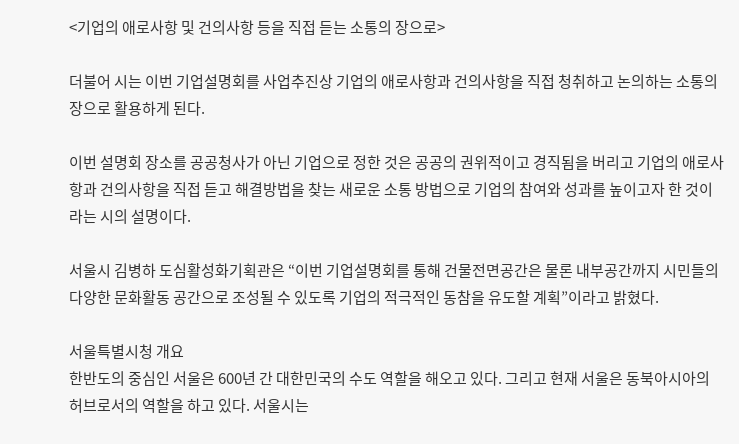<기업의 애로사항 및 건의사항 등을 직접 듣는 소통의 장으로>

더불어 시는 이번 기업설명회를 사업추진상 기업의 애로사항과 건의사항을 직접 청취하고 논의하는 소통의 장으로 활용하게 된다.

이번 설명회 장소를 공공청사가 아닌 기업으로 정한 것은 공공의 권위적이고 경직됨을 버리고 기업의 애로사항과 건의사항을 직접 듣고 해결방법을 찾는 새로운 소통 방법으로 기업의 참여와 성과를 높이고자 한 것이라는 시의 설명이다.

서울시 김병하 도심활성화기획관은 “이번 기업설명회를 통해 건물전면공간은 물론 내부공간까지 시민들의 다양한 문화활동 공간으로 조성될 수 있도록 기업의 적극적인 동참을 유도할 계획”이라고 밝혔다.

서울특별시청 개요
한반도의 중심인 서울은 600년 간 대한민국의 수도 역할을 해오고 있다. 그리고 현재 서울은 동북아시아의 허브로서의 역할을 하고 있다. 서울시는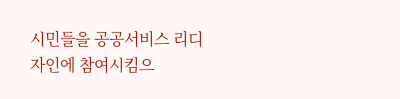시민들을 공공서비스 리디자인에 참여시킴으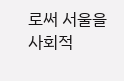로써 서울을 사회적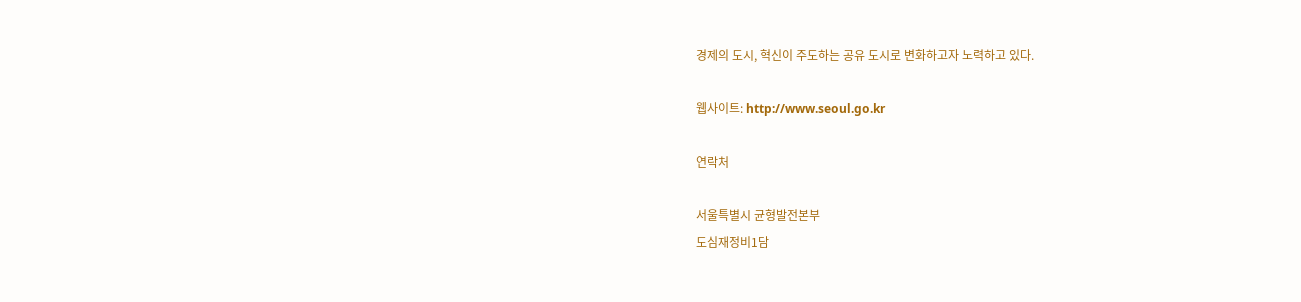경제의 도시, 혁신이 주도하는 공유 도시로 변화하고자 노력하고 있다.

웹사이트: http://www.seoul.go.kr

연락처

서울특별시 균형발전본부
도심재정비1담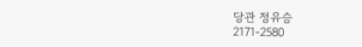당관 정유승
2171-2580